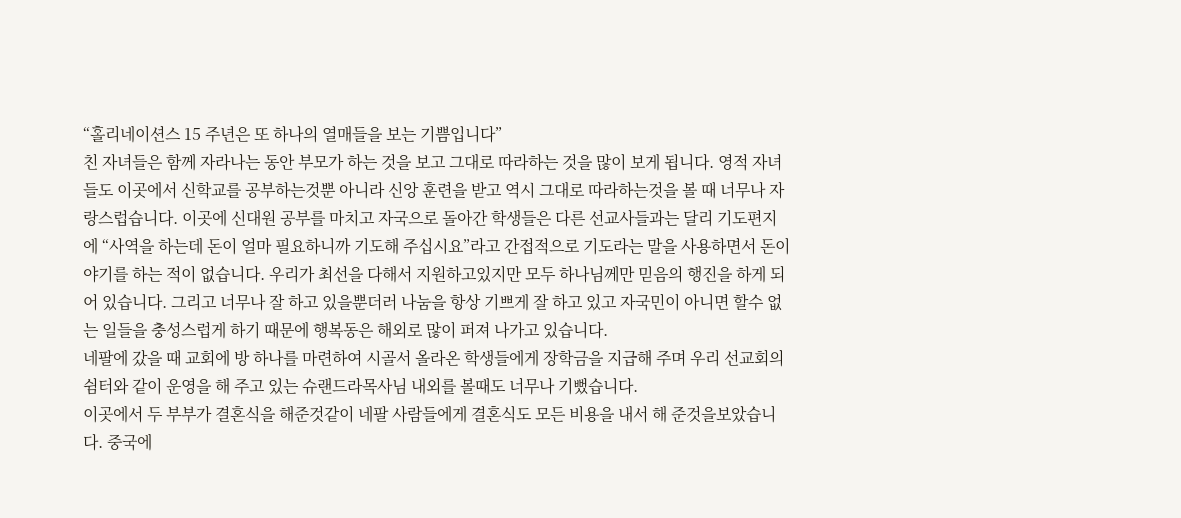“홀리네이션스 15 주년은 또 하나의 열매들을 보는 기쁨입니다”
친 자녀들은 함께 자라나는 동안 부모가 하는 것을 보고 그대로 따라하는 것을 많이 보게 됩니다. 영적 자녀들도 이곳에서 신학교를 공부하는것뿐 아니라 신앙 훈련을 받고 역시 그대로 따라하는것을 볼 때 너무나 자랑스럽습니다. 이곳에 신대원 공부를 마치고 자국으로 돌아간 학생들은 다른 선교사들과는 달리 기도편지에 “사역을 하는데 돈이 얼마 필요하니까 기도해 주십시요”라고 간접적으로 기도라는 말을 사용하면서 돈이야기를 하는 적이 없습니다. 우리가 최선을 다해서 지원하고있지만 모두 하나님께만 믿음의 행진을 하게 되어 있습니다. 그리고 너무나 잘 하고 있을뿐더러 나눔을 항상 기쁘게 잘 하고 있고 자국민이 아니면 할수 없는 일들을 충성스럽게 하기 때문에 행복동은 해외로 많이 퍼져 나가고 있습니다.
네팔에 갔을 때 교회에 방 하나를 마련하여 시골서 올라온 학생들에게 장학금을 지급해 주며 우리 선교회의 쉼터와 같이 운영을 해 주고 있는 슈랜드라목사님 내외를 볼때도 너무나 기뻤습니다.
이곳에서 두 부부가 결혼식을 해준것같이 네팔 사람들에게 결혼식도 모든 비용을 내서 해 준것을보았습니다. 중국에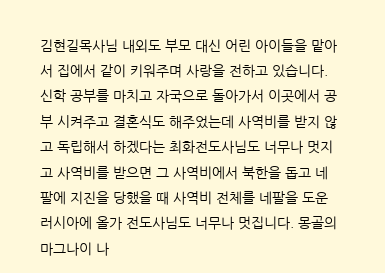김현길목사님 내외도 부모 대신 어린 아이들을 맡아서 집에서 같이 키워주며 사랑을 전하고 있습니다. 신학 공부를 마치고 자국으로 돌아가서 이곳에서 공부 시켜주고 결혼식도 해주었는데 사역비를 받지 않고 독립해서 하겠다는 최화전도사님도 너무나 멋지고 사역비를 받으면 그 사역비에서 북한을 돕고 네팔에 지진을 당했을 때 사역비 전체를 네팔을 도운 러시아에 올가 전도사님도 너무나 멋집니다. 몽골의 마그나이 나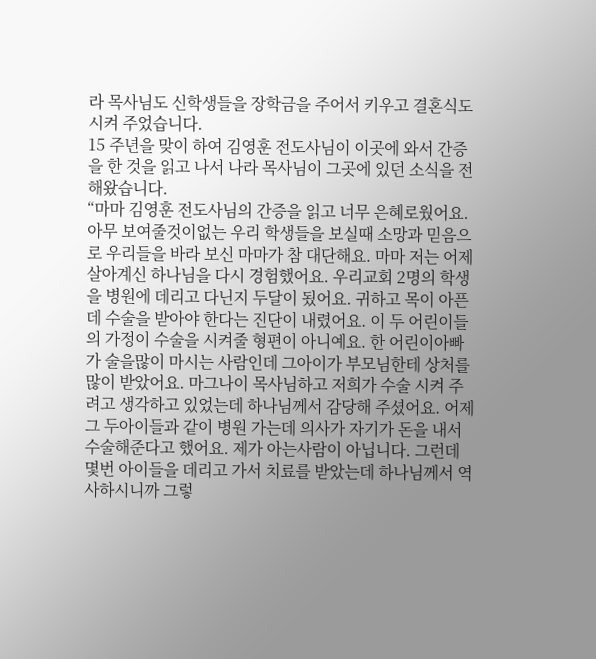라 목사님도 신학생들을 장학금을 주어서 키우고 결혼식도 시켜 주었습니다.
15 주년을 맞이 하여 김영훈 전도사님이 이곳에 와서 간증을 한 것을 읽고 나서 나라 목사님이 그곳에 있던 소식을 전해왔습니다.
“마마 김영훈 전도사님의 간증을 읽고 너무 은혜로웠어요. 아무 보여줄것이없는 우리 학생들을 보실때 소망과 믿음으로 우리들을 바라 보신 마마가 참 대단해요. 마마 저는 어제 살아계신 하나님을 다시 경험했어요. 우리교회 2명의 학생을 병원에 데리고 다닌지 두달이 됬어요. 귀하고 목이 아픈데 수술을 받아야 한다는 진단이 내렸어요. 이 두 어린이들의 가정이 수술을 시켜줄 형편이 아니예요. 한 어린이아빠가 술을많이 마시는 사람인데 그아이가 부모님한테 상처를 많이 받았어요. 마그나이 목사님하고 저희가 수술 시켜 주려고 생각하고 있었는데 하나님께서 감당해 주셨어요. 어제 그 두아이들과 같이 병원 가는데 의사가 자기가 돈을 내서 수술해준다고 했어요. 제가 아는사람이 아닙니다. 그런데 몇번 아이들을 데리고 가서 치료를 받았는데 하나님께서 역사하시니까 그렇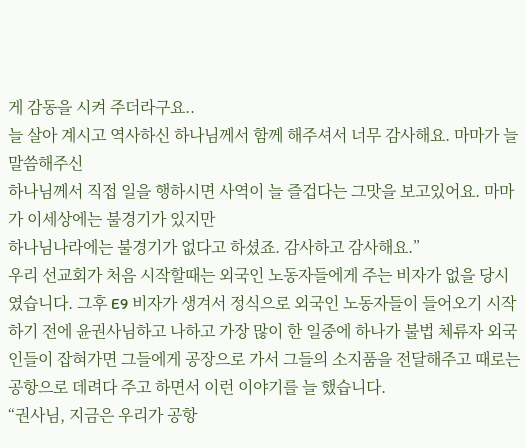게 감동을 시켜 주더라구요..
늘 살아 계시고 역사하신 하나님께서 함께 해주셔서 너무 감사해요. 마마가 늘 말씀해주신
하나님께서 직접 일을 행하시면 사역이 늘 즐겁다는 그맛을 보고있어요. 마마가 이세상에는 불경기가 있지만
하나님나라에는 불경기가 없다고 하셨죠. 감사하고 감사해요.”
우리 선교회가 처음 시작할때는 외국인 노동자들에게 주는 비자가 없을 당시였습니다. 그후 E9 비자가 생겨서 정식으로 외국인 노동자들이 들어오기 시작하기 전에 윤권사님하고 나하고 가장 많이 한 일중에 하나가 불법 체류자 외국인들이 잡혀가면 그들에게 공장으로 가서 그들의 소지품을 전달해주고 때로는 공항으로 데려다 주고 하면서 이런 이야기를 늘 했습니다.
“권사님, 지금은 우리가 공항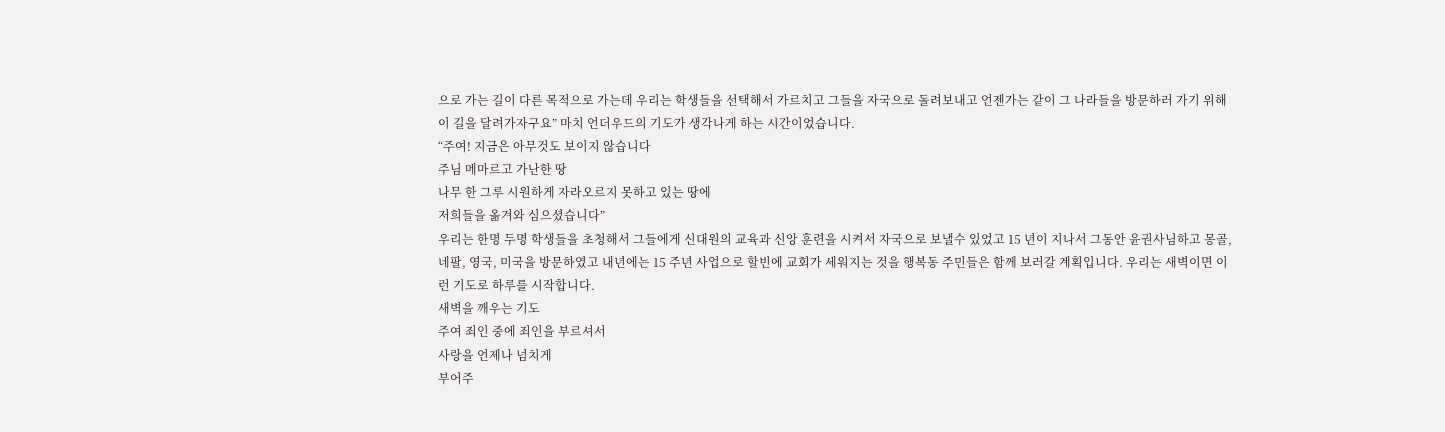으로 가는 길이 다른 목적으로 가는데 우리는 학생들을 선택해서 가르치고 그들을 자국으로 돌려보내고 언젠가는 같이 그 나라들을 방문하러 가기 위해 이 길을 달려가자구요” 마치 언더우드의 기도가 생각나게 하는 시간이었습니다.
“주여! 지금은 아무것도 보이지 않습니다
주님 메마르고 가난한 땅
나무 한 그루 시원하게 자라오르지 못하고 있는 땅에
저희들을 옮겨와 심으셨습니다”
우리는 한명 두명 학생들을 초청해서 그들에게 신대원의 교육과 신앙 훈련을 시켜서 자국으로 보낼수 있었고 15 년이 지나서 그동안 윤권사님하고 몽골, 네팔, 영국, 미국을 방문하였고 내년에는 15 주년 사업으로 할빈에 교회가 세워지는 것을 행복동 주민들은 함께 보러갈 계획입니다. 우리는 새벽이면 이런 기도로 하루를 시작합니다.
새벽을 깨우는 기도
주여 죄인 중에 죄인을 부르셔서
사랑을 언제나 넘치게
부어주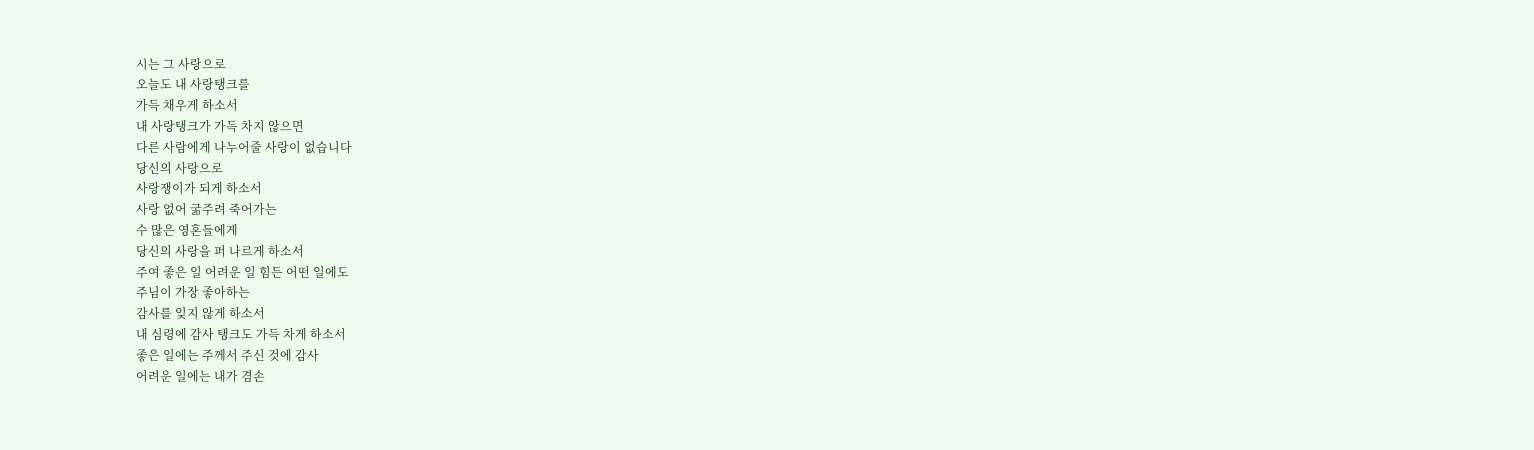시는 그 사랑으로
오늘도 내 사랑탱크를
가득 채우게 하소서
내 사랑탱크가 가득 차지 않으면
다른 사람에게 나누어줄 사랑이 없습니다
당신의 사랑으로
사랑쟁이가 되게 하소서
사랑 없어 굶주려 죽어가는
수 많은 영혼들에게
당신의 사랑을 퍼 나르게 하소서
주여 좋은 일 어려운 일 힘든 어떤 일에도
주님이 가장 좋아하는
감사를 잊지 않게 하소서
내 심령에 감사 탱크도 가득 차게 하소서
좋은 일에는 주께서 주신 것에 감사
어려운 일에는 내가 겸손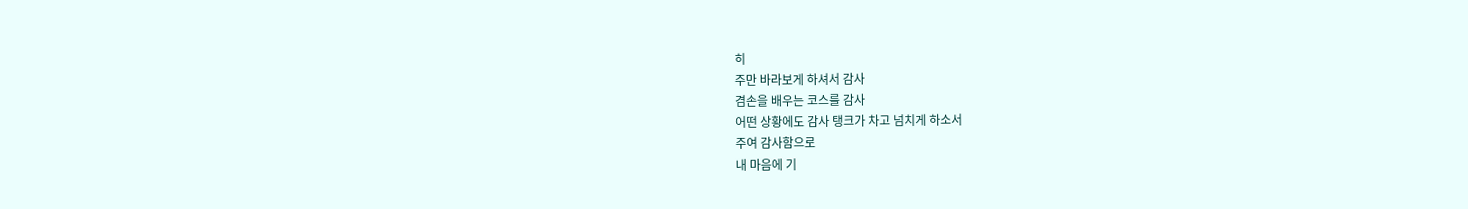히
주만 바라보게 하셔서 감사
겸손을 배우는 코스를 감사
어떤 상황에도 감사 탱크가 차고 넘치게 하소서
주여 감사함으로
내 마음에 기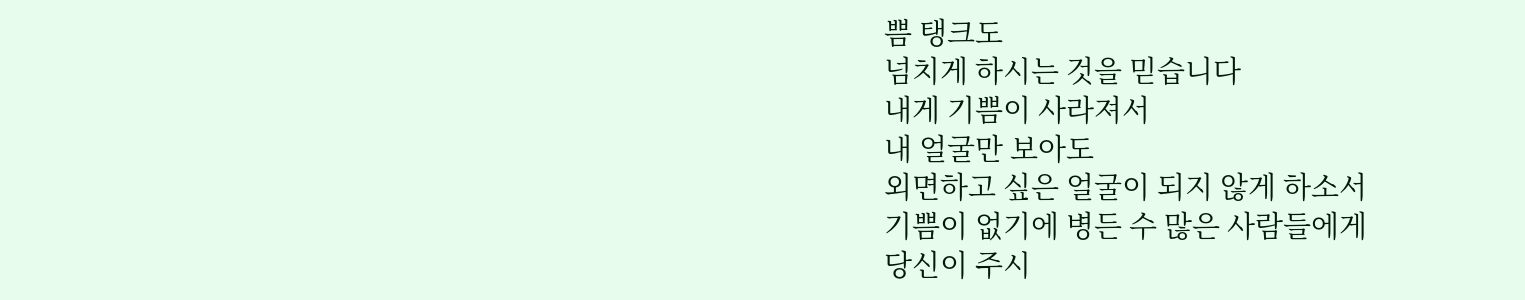쁨 탱크도
넘치게 하시는 것을 믿습니다
내게 기쁨이 사라져서
내 얼굴만 보아도
외면하고 싶은 얼굴이 되지 않게 하소서
기쁨이 없기에 병든 수 많은 사람들에게
당신이 주시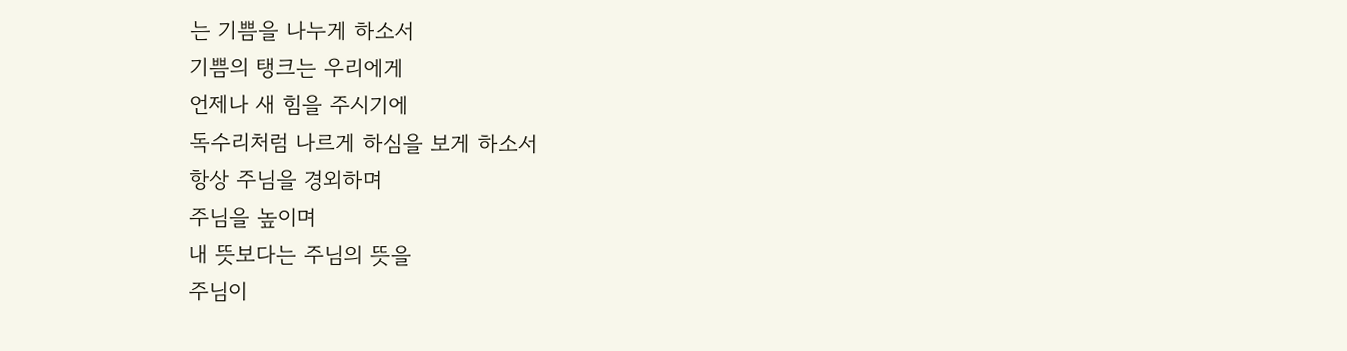는 기쁨을 나누게 하소서
기쁨의 탱크는 우리에게
언제나 새 힘을 주시기에
독수리처럼 나르게 하심을 보게 하소서
항상 주님을 경외하며
주님을 높이며
내 뜻보다는 주님의 뜻을
주님이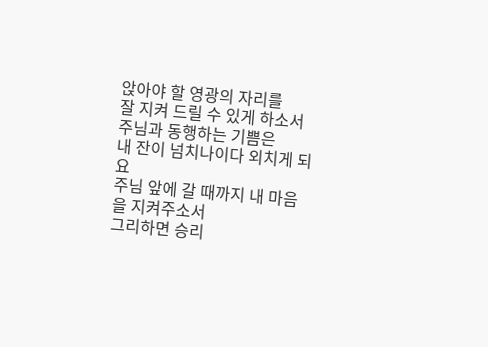앉아야 할 영광의 자리를
잘 지켜 드릴 수 있게 하소서
주님과 동행하는 기쁨은
내 잔이 넘치나이다 외치게 되요
주님 앞에 갈 때까지 내 마음을 지켜주소서
그리하면 승리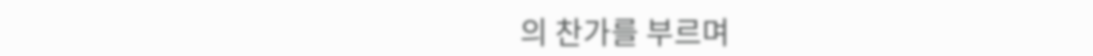의 찬가를 부르며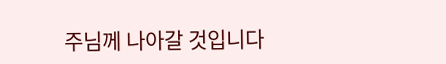주님께 나아갈 것입니다